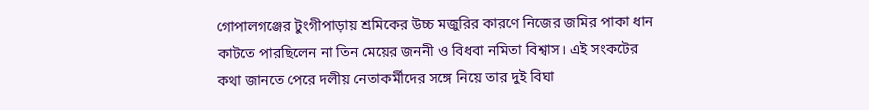গোপালগঞ্জের টুংগীপাড়ায় শ্রমিকের উচ্চ মজুরির কারণে নিজের জমির পাকা ধান কাটতে পারছিলেন না তিন মেয়ের জননী ও বিধবা নমিতা বিশ্বাস। এই সংকটের কথা জানতে পেরে দলীয় নেতাকর্মীদের সঙ্গে নিয়ে তার দুই বিঘা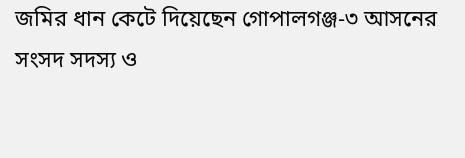জমির ধান কেটে দিয়েছেন গোপালগঞ্জ-৩ আসনের সংসদ সদস্য ও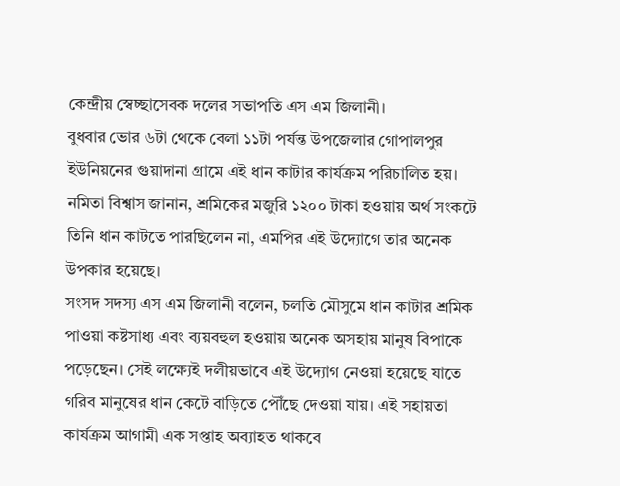কেন্দ্রীয় স্বেচ্ছাসেবক দলের সভাপতি এস এম জিলানী।
বুধবার ভোর ৬টা থেকে বেলা ১১টা পর্যন্ত উপজেলার গোপালপুর ইউনিয়নের গুয়াদানা গ্রামে এই ধান কাটার কার্যক্রম পরিচালিত হয়। নমিতা বিশ্বাস জানান, শ্রমিকের মজুরি ১২০০ টাকা হওয়ায় অর্থ সংকটে তিনি ধান কাটতে পারছিলেন না, এমপির এই উদ্যোগে তার অনেক উপকার হয়েছে।
সংসদ সদস্য এস এম জিলানী বলেন, চলতি মৌসুমে ধান কাটার শ্রমিক পাওয়া কষ্টসাধ্য এবং ব্যয়বহুল হওয়ায় অনেক অসহায় মানুষ বিপাকে পড়েছেন। সেই লক্ষ্যেই দলীয়ভাবে এই উদ্যোগ নেওয়া হয়েছে যাতে গরিব মানুষের ধান কেটে বাড়িতে পৌঁছে দেওয়া যায়। এই সহায়তা কার্যক্রম আগামী এক সপ্তাহ অব্যাহত থাকবে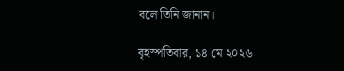বলে তিনি জানান।

বৃহস্পতিবার, ১৪ মে ২০২৬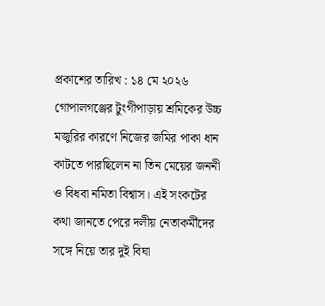প্রকাশের তারিখ : ১৪ মে ২০২৬
গোপালগঞ্জের টুংগীপাড়ায় শ্রমিকের উচ্চ মজুরির কারণে নিজের জমির পাকা ধান কাটতে পারছিলেন না তিন মেয়ের জননী ও বিধবা নমিতা বিশ্বাস। এই সংকটের কথা জানতে পেরে দলীয় নেতাকর্মীদের সঙ্গে নিয়ে তার দুই বিঘা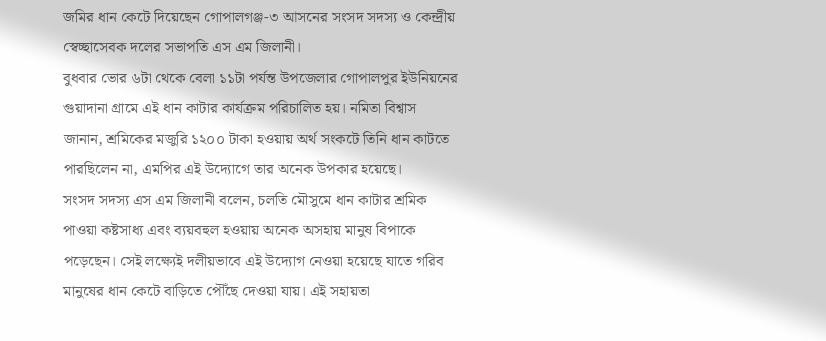জমির ধান কেটে দিয়েছেন গোপালগঞ্জ-৩ আসনের সংসদ সদস্য ও কেন্দ্রীয় স্বেচ্ছাসেবক দলের সভাপতি এস এম জিলানী।
বুধবার ভোর ৬টা থেকে বেলা ১১টা পর্যন্ত উপজেলার গোপালপুর ইউনিয়নের গুয়াদানা গ্রামে এই ধান কাটার কার্যক্রম পরিচালিত হয়। নমিতা বিশ্বাস জানান, শ্রমিকের মজুরি ১২০০ টাকা হওয়ায় অর্থ সংকটে তিনি ধান কাটতে পারছিলেন না, এমপির এই উদ্যোগে তার অনেক উপকার হয়েছে।
সংসদ সদস্য এস এম জিলানী বলেন, চলতি মৌসুমে ধান কাটার শ্রমিক পাওয়া কষ্টসাধ্য এবং ব্যয়বহুল হওয়ায় অনেক অসহায় মানুষ বিপাকে পড়েছেন। সেই লক্ষ্যেই দলীয়ভাবে এই উদ্যোগ নেওয়া হয়েছে যাতে গরিব মানুষের ধান কেটে বাড়িতে পৌঁছে দেওয়া যায়। এই সহায়তা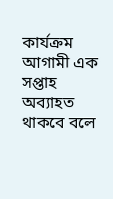কার্যক্রম আগামী এক সপ্তাহ অব্যাহত থাকবে বলে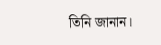তিনি জানান।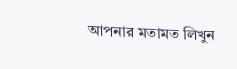আপনার মতামত লিখুন